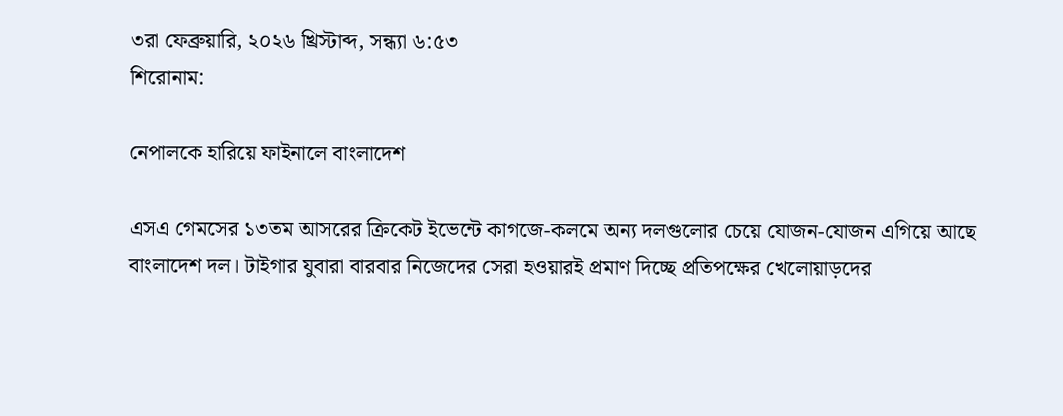৩রা ফেব্রুয়ারি, ২০২৬ খ্রিস্টাব্দ, সন্ধ্যা ৬:৫৩
শিরোনাম:

নেপালকে হারিয়ে ফাইনালে বাংলাদেশ

এসএ গেমসের ১৩তম আসরের ক্রিকেট ইভেন্টে কাগজে-কলমে অন্য দলগুলোর চেয়ে যোজন-যোজন এগিয়ে আছে বাংলাদেশ দল। টাইগার যুবারা বারবার নিজেদের সেরা হওয়ারই প্রমাণ দিচ্ছে প্রতিপক্ষের খেলোয়াড়দের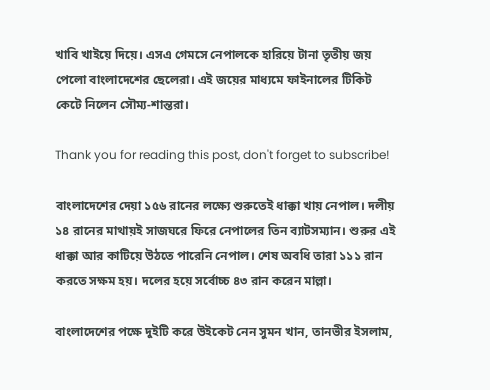খাবি খাইয়ে দিয়ে। এসএ গেমসে নেপালকে হারিয়ে টানা তৃতীয় জয় পেলো বাংলাদেশের ছেলেরা। এই জয়ের মাধ্যমে ফাইনালের টিকিট কেটে নিলেন সৌম্য-শান্তরা।

Thank you for reading this post, don't forget to subscribe!

বাংলাদেশের দেয়া ১৫৬ রানের লক্ষ্যে শুরুতেই ধাক্কা খায় নেপাল। দলীয় ১৪ রানের মাথায়ই সাজঘরে ফিরে নেপালের তিন ব্যাটসম্যান। শুরুর এই ধাক্কা আর কাটিয়ে উঠতে পারেনি নেপাল। শেষ অবধি তারা ১১১ রান করতে সক্ষম হয়। দলের হয়ে সর্বোচ্চ ৪৩ রান করেন মাল্লা।

বাংলাদেশের পক্ষে দুইটি করে উইকেট নেন সুমন খান, তানভীর ইসলাম,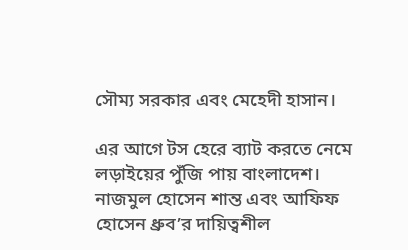সৌম্য সরকার এবং মেহেদী হাসান।

এর আগে টস হেরে ব্যাট করতে নেমে লড়াইয়ের পুঁজি পায় বাংলাদেশ। নাজমুল হোসেন শান্ত এবং আফিফ হোসেন ধ্রুব’র দায়িত্বশীল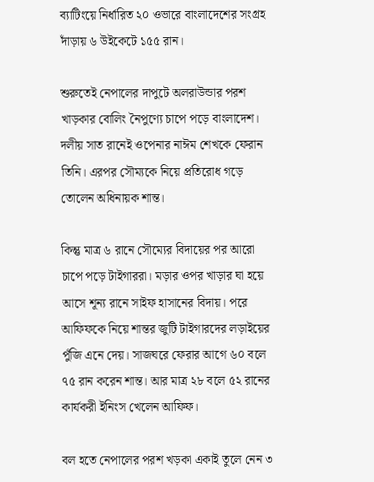ব্যাটিংয়ে নির্ধারিত ২০ ওভারে বাংলাদেশের সংগ্রহ দাঁড়ায় ৬ উইকেটে ১৫৫ রান।

শুরুতেই নেপালের দাপুটে অলরাউন্ডার পরশ খাড়কার বোলিং নৈপুণ্যে চাপে পড়ে বাংলাদেশ। দলীয় সাত রানেই ওপেনার নাঈম শেখকে ফেরান তিনি। এরপর সৌম্যকে নিয়ে প্রতিরোধ গড়ে তোলেন অধিনায়ক শান্ত।

কিন্তু মাত্র ৬ রানে সৌম্যের বিদায়ের পর আরো চাপে পড়ে টাইগাররা। মড়ার ওপর খাড়ার ঘা হয়ে আসে শূন্য রানে সাইফ হাসানের বিদায়। পরে আফিফকে নিয়ে শান্তর জুটি টাইগারদের লড়াইয়ের পুঁজি এনে দেয়। সাজঘরে ফেরার আগে ৬০ বলে ৭৫ রান করেন শান্ত। আর মাত্র ২৮ বলে ৫২ রানের কার্যকরী ইনিংস খেলেন আফিফ।

বল হতে নেপালের পরশ খড়কা একাই তুলে নেন ৩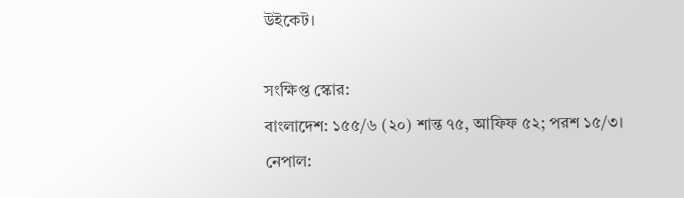উইকেট।

সংক্ষিপ্ত স্কোর:
বাংলাদেশ: ১৫৫/৬ (২০) শান্ত ৭৫, আফিফ ৫২; পরশ ১৫/৩।
নেপাল: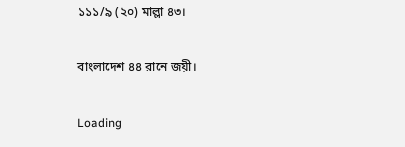১১১/৯ (২০) মাল্লা ৪৩।

বাংলাদেশ ৪৪ রানে জয়ী।

Loading